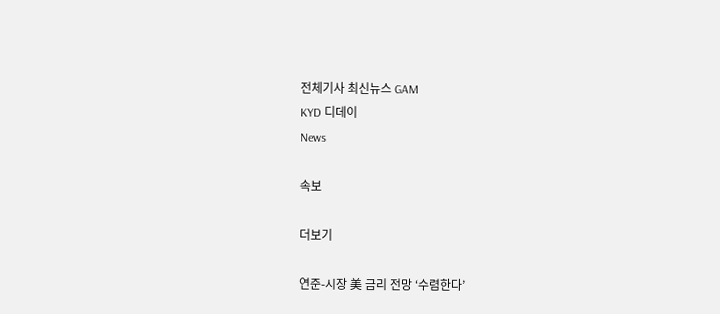전체기사 최신뉴스 GAM
KYD 디데이
News

속보

더보기

연준-시장 美 금리 전망 ‘수렴한다’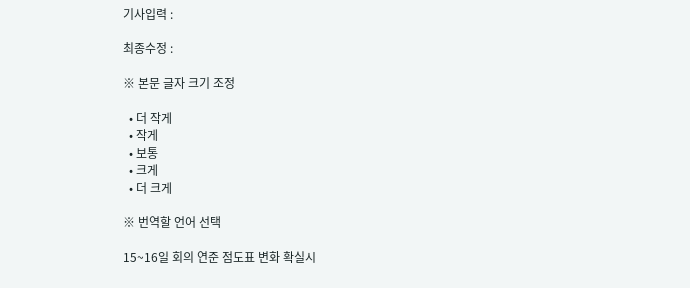기사입력 :

최종수정 :

※ 본문 글자 크기 조정

  • 더 작게
  • 작게
  • 보통
  • 크게
  • 더 크게

※ 번역할 언어 선택

15~16일 회의 연준 점도표 변화 확실시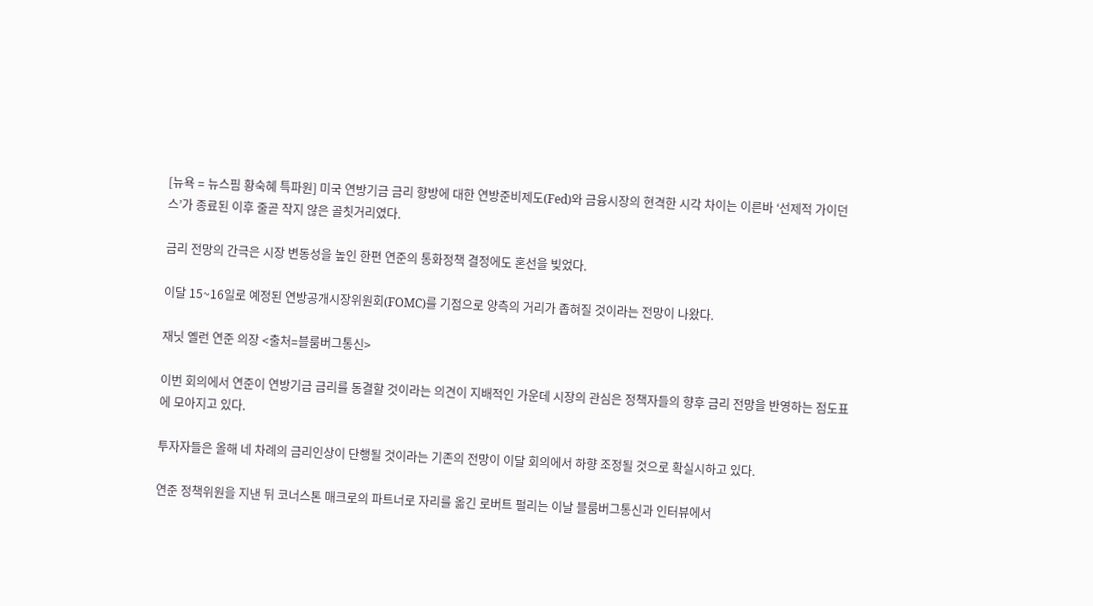[뉴욕 = 뉴스핌 황숙혜 특파원] 미국 연방기금 금리 향방에 대한 연방준비제도(Fed)와 금융시장의 현격한 시각 차이는 이른바 ‘선제적 가이던스’가 종료된 이후 줄곧 작지 않은 골칫거리였다.

금리 전망의 간극은 시장 변동성을 높인 한편 연준의 통화정책 결정에도 혼선을 빚었다.

이달 15~16일로 예정된 연방공개시장위원회(FOMC)를 기점으로 양측의 거리가 좁혀질 것이라는 전망이 나왔다.

재닛 옐런 연준 의장 <출처=블룸버그통신>

이번 회의에서 연준이 연방기금 금리를 동결할 것이라는 의견이 지배적인 가운데 시장의 관심은 정책자들의 향후 금리 전망을 반영하는 점도표에 모아지고 있다.

투자자들은 올해 네 차례의 금리인상이 단행될 것이라는 기존의 전망이 이달 회의에서 하향 조정될 것으로 확실시하고 있다.

연준 정책위원을 지낸 뒤 코너스톤 매크로의 파트너로 자리를 옮긴 로버트 펄리는 이날 블룸버그통신과 인터뷰에서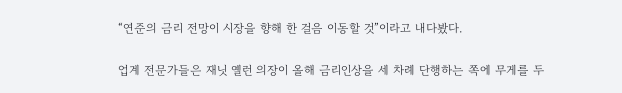“연준의 금리 전망이 시장을 향해 한 걸음 이동할 것”이라고 내다봤다.

업계 전문가들은 재닛 옐런 의장이 올해 금리인상을 세 차례 단행하는 쪽에 무게를 두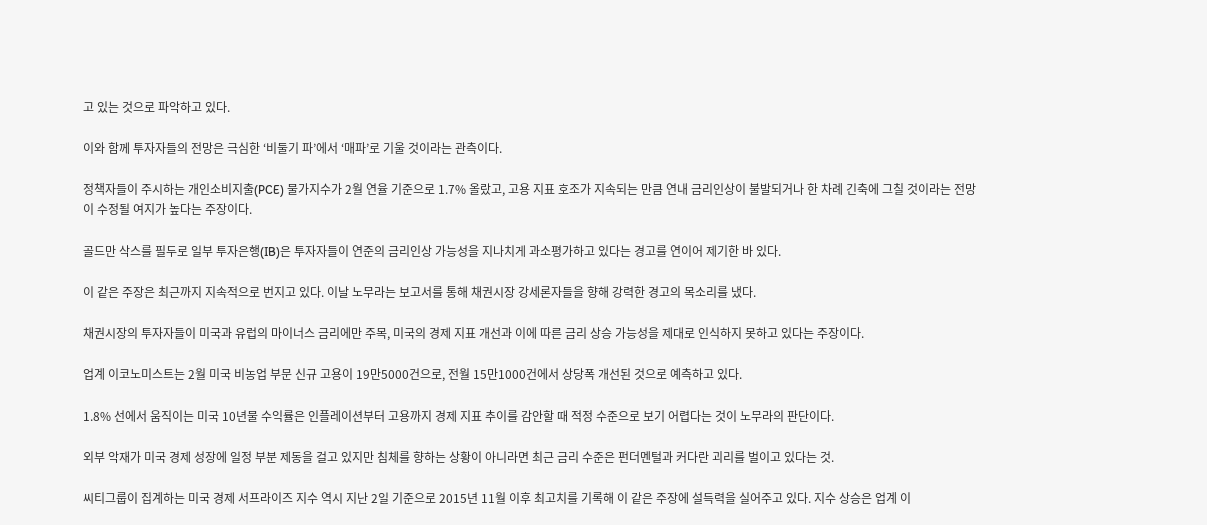고 있는 것으로 파악하고 있다.

이와 함께 투자자들의 전망은 극심한 ‘비둘기 파’에서 ‘매파’로 기울 것이라는 관측이다.

정책자들이 주시하는 개인소비지출(PCE) 물가지수가 2월 연율 기준으로 1.7% 올랐고, 고용 지표 호조가 지속되는 만큼 연내 금리인상이 불발되거나 한 차례 긴축에 그칠 것이라는 전망이 수정될 여지가 높다는 주장이다.

골드만 삭스를 필두로 일부 투자은행(IB)은 투자자들이 연준의 금리인상 가능성을 지나치게 과소평가하고 있다는 경고를 연이어 제기한 바 있다.

이 같은 주장은 최근까지 지속적으로 번지고 있다. 이날 노무라는 보고서를 통해 채권시장 강세론자들을 향해 강력한 경고의 목소리를 냈다.

채권시장의 투자자들이 미국과 유럽의 마이너스 금리에만 주목, 미국의 경제 지표 개선과 이에 따른 금리 상승 가능성을 제대로 인식하지 못하고 있다는 주장이다.

업계 이코노미스트는 2월 미국 비농업 부문 신규 고용이 19만5000건으로, 전월 15만1000건에서 상당폭 개선된 것으로 예측하고 있다.

1.8% 선에서 움직이는 미국 10년물 수익률은 인플레이션부터 고용까지 경제 지표 추이를 감안할 때 적정 수준으로 보기 어렵다는 것이 노무라의 판단이다.

외부 악재가 미국 경제 성장에 일정 부분 제동을 걸고 있지만 침체를 향하는 상황이 아니라면 최근 금리 수준은 펀더멘털과 커다란 괴리를 벌이고 있다는 것.

씨티그룹이 집계하는 미국 경제 서프라이즈 지수 역시 지난 2일 기준으로 2015년 11월 이후 최고치를 기록해 이 같은 주장에 설득력을 실어주고 있다. 지수 상승은 업계 이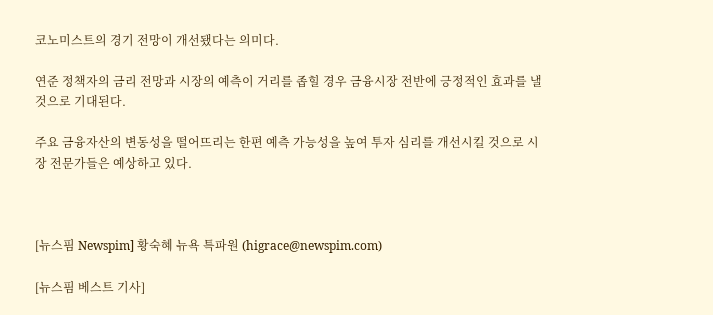코노미스트의 경기 전망이 개선됐다는 의미다.

연준 정책자의 금리 전망과 시장의 예측이 거리를 좁힐 경우 금융시장 전반에 긍정적인 효과를 낼 것으로 기대된다.

주요 금융자산의 변동성을 떨어뜨리는 한편 예측 가능성을 높여 투자 심리를 개선시킬 것으로 시장 전문가들은 예상하고 있다.



[뉴스핌 Newspim] 황숙혜 뉴욕 특파원 (higrace@newspim.com)

[뉴스핌 베스트 기사]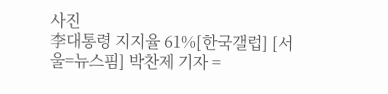사진
李대통령 지지율 61%[한국갤럽] [서울=뉴스핌] 박찬제 기자 =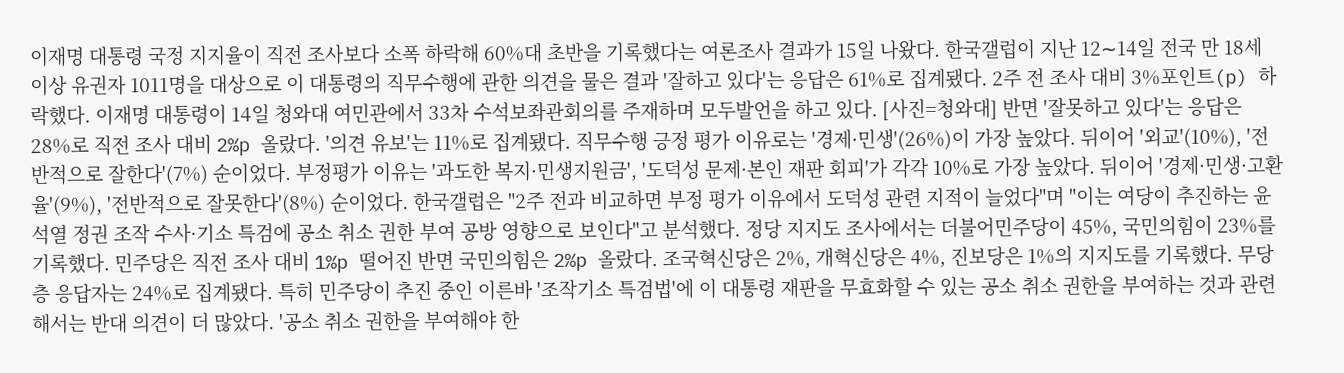이재명 대통령 국정 지지율이 직전 조사보다 소폭 하락해 60%대 초반을 기록했다는 여론조사 결과가 15일 나왔다. 한국갤럽이 지난 12∼14일 전국 만 18세 이상 유권자 1011명을 대상으로 이 대통령의 직무수행에 관한 의견을 물은 결과 '잘하고 있다'는 응답은 61%로 집계됐다. 2주 전 조사 대비 3%포인트(p) 하락했다. 이재명 대통령이 14일 청와대 여민관에서 33차 수석보좌관회의를 주재하며 모두발언을 하고 있다. [사진=청와대] 반면 '잘못하고 있다'는 응답은 28%로 직전 조사 대비 2%p 올랐다. '의견 유보'는 11%로 집계됐다. 직무수행 긍정 평가 이유로는 '경제·민생'(26%)이 가장 높았다. 뒤이어 '외교'(10%), '전반적으로 잘한다'(7%) 순이었다. 부정평가 이유는 '과도한 복지·민생지원금', '도덕성 문제·본인 재판 회피'가 각각 10%로 가장 높았다. 뒤이어 '경제·민생·고환율'(9%), '전반적으로 잘못한다'(8%) 순이었다. 한국갤럽은 "2주 전과 비교하면 부정 평가 이유에서 도덕성 관련 지적이 늘었다"며 "이는 여당이 추진하는 윤석열 정권 조작 수사·기소 특검에 공소 취소 권한 부여 공방 영향으로 보인다"고 분석했다. 정당 지지도 조사에서는 더불어민주당이 45%, 국민의힘이 23%를 기록했다. 민주당은 직전 조사 대비 1%p 떨어진 반면 국민의힘은 2%p 올랐다. 조국혁신당은 2%, 개혁신당은 4%, 진보당은 1%의 지지도를 기록했다. 무당층 응답자는 24%로 집계됐다. 특히 민주당이 추진 중인 이른바 '조작기소 특검법'에 이 대통령 재판을 무효화할 수 있는 공소 취소 권한을 부여하는 것과 관련해서는 반대 의견이 더 많았다. '공소 취소 권한을 부여해야 한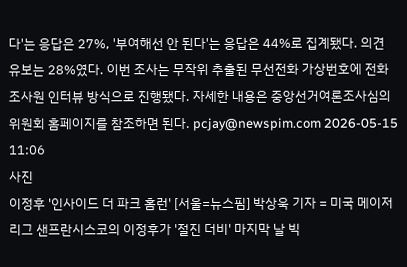다'는 응답은 27%, '부여해선 안 된다'는 응답은 44%로 집계됐다. 의견 유보는 28%였다. 이번 조사는 무작위 추출된 무선전화 가상번호에 전화 조사원 인터뷰 방식으로 진행됐다. 자세한 내용은 중앙선거여론조사심의위원회 홈페이지를 참조하면 된다. pcjay@newspim.com 2026-05-15 11:06
사진
이정후 '인사이드 더 파크 홈런' [서울=뉴스핌] 박상욱 기자 = 미국 메이저리그 샌프란시스코의 이정후가 '절진 더비' 마지막 날 빅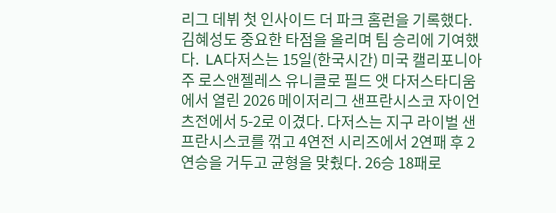리그 데뷔 첫 인사이드 더 파크 홈런을 기록했다. 김혜성도 중요한 타점을 올리며 팀 승리에 기여했다.  LA다저스는 15일(한국시간) 미국 캘리포니아주 로스앤젤레스 유니클로 필드 앳 다저스타디움에서 열린 2026 메이저리그 샌프란시스코 자이언츠전에서 5-2로 이겼다. 다저스는 지구 라이벌 샌프란시스코를 꺾고 4연전 시리즈에서 2연패 후 2연승을 거두고 균형을 맞췄다. 26승 18패로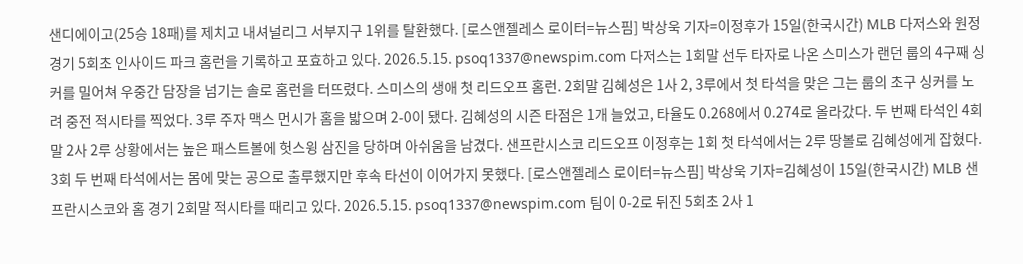샌디에이고(25승 18패)를 제치고 내셔널리그 서부지구 1위를 탈환했다. [로스앤젤레스 로이터=뉴스핌] 박상욱 기자=이정후가 15일(한국시간) MLB 다저스와 원정 경기 5회초 인사이드 파크 홈런을 기록하고 포효하고 있다. 2026.5.15. psoq1337@newspim.com 다저스는 1회말 선두 타자로 나온 스미스가 랜던 룹의 4구째 싱커를 밀어쳐 우중간 담장을 넘기는 솔로 홈런을 터뜨렸다. 스미스의 생애 첫 리드오프 홈런. 2회말 김혜성은 1사 2, 3루에서 첫 타석을 맞은 그는 룹의 초구 싱커를 노려 중전 적시타를 찍었다. 3루 주자 맥스 먼시가 홈을 밟으며 2-0이 됐다. 김혜성의 시즌 타점은 1개 늘었고, 타율도 0.268에서 0.274로 올라갔다. 두 번째 타석인 4회말 2사 2루 상황에서는 높은 패스트볼에 헛스윙 삼진을 당하며 아쉬움을 남겼다. 샌프란시스코 리드오프 이정후는 1회 첫 타석에서는 2루 땅볼로 김혜성에게 잡혔다. 3회 두 번째 타석에서는 몸에 맞는 공으로 출루했지만 후속 타선이 이어가지 못했다. [로스앤젤레스 로이터=뉴스핌] 박상욱 기자=김혜성이 15일(한국시간) MLB 샌프란시스코와 홈 경기 2회말 적시타를 때리고 있다. 2026.5.15. psoq1337@newspim.com 팀이 0-2로 뒤진 5회초 2사 1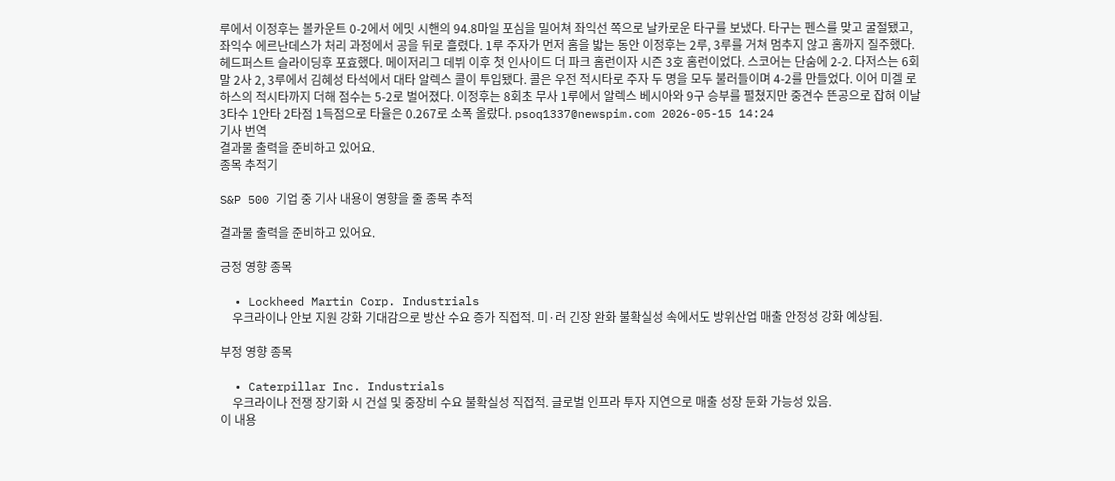루에서 이정후는 볼카운트 0-2에서 에밋 시핸의 94.8마일 포심을 밀어쳐 좌익선 쪽으로 날카로운 타구를 보냈다. 타구는 펜스를 맞고 굴절됐고, 좌익수 에르난데스가 처리 과정에서 공을 뒤로 흘렸다. 1루 주자가 먼저 홈을 밟는 동안 이정후는 2루, 3루를 거쳐 멈추지 않고 홈까지 질주했다. 헤드퍼스트 슬라이딩후 포효했다. 메이저리그 데뷔 이후 첫 인사이드 더 파크 홈런이자 시즌 3호 홈런이었다. 스코어는 단숨에 2-2. 다저스는 6회말 2사 2, 3루에서 김혜성 타석에서 대타 알렉스 콜이 투입됐다. 콜은 우전 적시타로 주자 두 명을 모두 불러들이며 4-2를 만들었다. 이어 미겔 로하스의 적시타까지 더해 점수는 5-2로 벌어졌다. 이정후는 8회초 무사 1루에서 알렉스 베시아와 9구 승부를 펼쳤지만 중견수 뜬공으로 잡혀 이날 3타수 1안타 2타점 1득점으로 타율은 0.267로 소폭 올랐다. psoq1337@newspim.com 2026-05-15 14:24
기사 번역
결과물 출력을 준비하고 있어요.
종목 추적기

S&P 500 기업 중 기사 내용이 영향을 줄 종목 추적

결과물 출력을 준비하고 있어요.

긍정 영향 종목

  • Lockheed Martin Corp. Industrials
    우크라이나 안보 지원 강화 기대감으로 방산 수요 증가 직접적. 미·러 긴장 완화 불확실성 속에서도 방위산업 매출 안정성 강화 예상됨.

부정 영향 종목

  • Caterpillar Inc. Industrials
    우크라이나 전쟁 장기화 시 건설 및 중장비 수요 불확실성 직접적. 글로벌 인프라 투자 지연으로 매출 성장 둔화 가능성 있음.
이 내용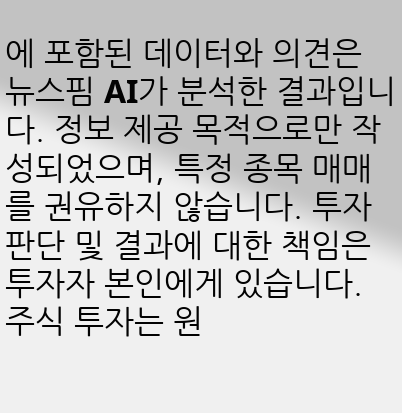에 포함된 데이터와 의견은 뉴스핌 AI가 분석한 결과입니다. 정보 제공 목적으로만 작성되었으며, 특정 종목 매매를 권유하지 않습니다. 투자 판단 및 결과에 대한 책임은 투자자 본인에게 있습니다. 주식 투자는 원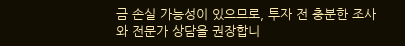금 손실 가능성이 있으므로, 투자 전 충분한 조사와 전문가 상담을 권장합니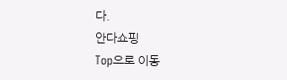다.
안다쇼핑
Top으로 이동